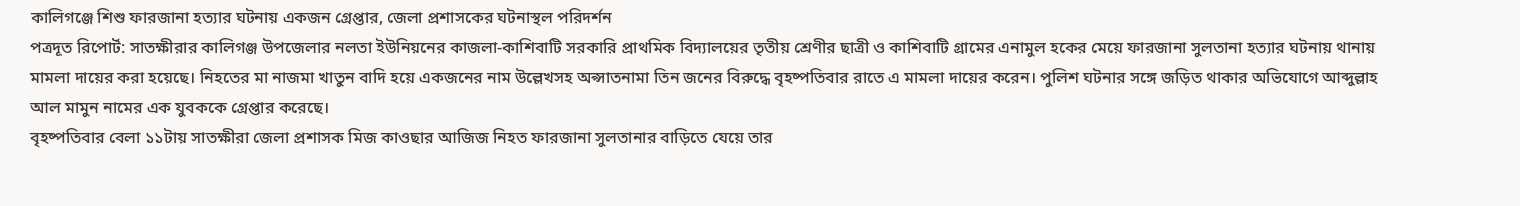কালিগঞ্জে শিশু ফারজানা হত্যার ঘটনায় একজন গ্রেপ্তার, জেলা প্রশাসকের ঘটনাস্থল পরিদর্শন
পত্রদূত রিপোর্ট: সাতক্ষীরার কালিগঞ্জ উপজেলার নলতা ইউনিয়নের কাজলা-কাশিবাটি সরকারি প্রাথমিক বিদ্যালয়ের তৃতীয় শ্রেণীর ছাত্রী ও কাশিবাটি গ্রামের এনামুল হকের মেয়ে ফারজানা সুলতানা হত্যার ঘটনায় থানায় মামলা দায়ের করা হয়েছে। নিহতের মা নাজমা খাতুন বাদি হয়ে একজনের নাম উল্লেখসহ অপ্সাতনামা তিন জনের বিরুদ্ধে বৃহষ্পতিবার রাতে এ মামলা দায়ের করেন। পুলিশ ঘটনার সঙ্গে জড়িত থাকার অভিযোগে আব্দুল্লাহ আল মামুন নামের এক যুবককে গ্রেপ্তার করেছে।
বৃহষ্পতিবার বেলা ১১টায় সাতক্ষীরা জেলা প্রশাসক মিজ কাওছার আজিজ নিহত ফারজানা সুলতানার বাড়িতে যেয়ে তার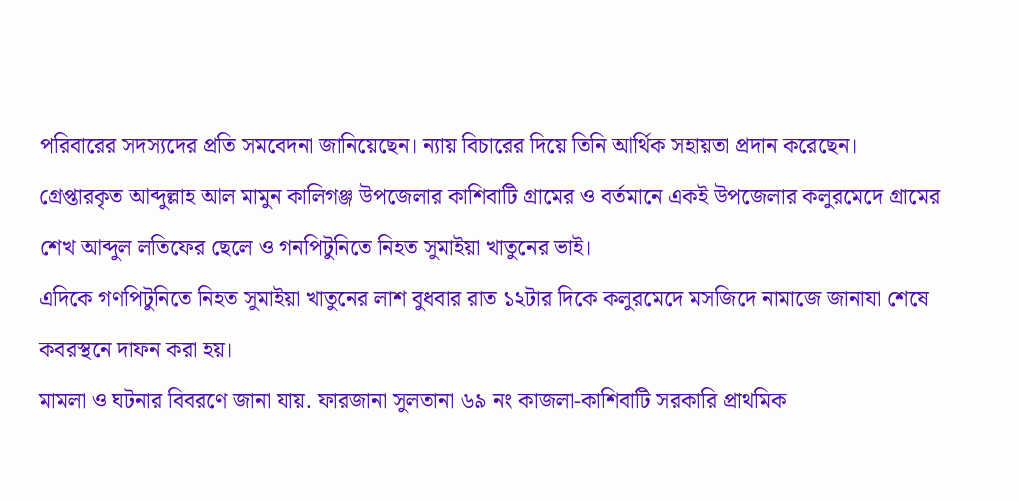পরিবারের সদস্যদের প্রতি সমবেদনা জানিয়েছেন। ন্যায় বিচারের দিয়ে তিনি আর্থিক সহায়তা প্রদান করেছেন।
গ্রেপ্তারকৃত আব্দুল্লাহ আল মামুন কালিগঞ্জ উপজেলার কাশিবাটি গ্রামের ও বর্তমানে একই উপজেলার কলুরমেদে গ্রামের শেখ আব্দুল লতিফের ছেলে ও গনপিটুনিতে নিহত সুমাইয়া খাতুনের ভাই।
এদিকে গণপিটুনিতে নিহত সুমাইয়া খাতুনের লাশ বুধবার রাত ১২টার দিকে কলুরমেদে মসজিদে নামাজে জানাযা শেষে কবরস্থনে দাফন করা হয়।
মামলা ও ঘটনার বিবরণে জানা যায়. ফারজানা সুলতানা ৬৯ নং কাজলা-কাশিবাটি সরকারি প্রাথমিক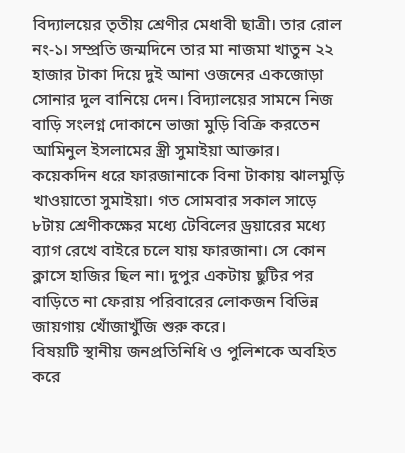বিদ্যালয়ের তৃতীয় শ্রেণীর মেধাবী ছাত্রী। তার রোল নং-১। সম্প্রতি জন্মদিনে তার মা নাজমা খাতুন ২২ হাজার টাকা দিয়ে দুই আনা ওজনের একজোড়া সোনার দুল বানিয়ে দেন। বিদ্যালয়ের সামনে নিজ বাড়ি সংলগ্ন দোকানে ভাজা মুড়ি বিক্রি করতেন আমিনুল ইসলামের স্ত্রী সুমাইয়া আক্তার। কয়েকদিন ধরে ফারজানাকে বিনা টাকায় ঝালমুড়ি খাওয়াতো সুমাইয়া। গত সোমবার সকাল সাড়ে ৮টায় শ্রেণীকক্ষের মধ্যে টেবিলের ড্রয়ারের মধ্যে ব্যাগ রেখে বাইরে চলে যায় ফারজানা। সে কোন ক্লাসে হাজির ছিল না। দুপুর একটায় ছুটির পর বাড়িতে না ফেরায় পরিবারের লোকজন বিভিন্ন জায়গায় খোঁজাখুঁজি শুরু করে।
বিষয়টি স্থানীয় জনপ্রতিনিধি ও পুলিশকে অবহিত করে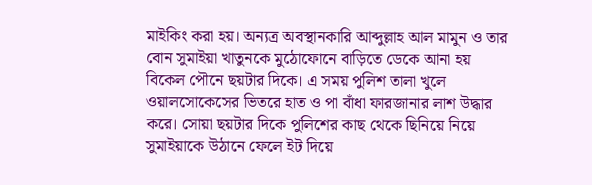মাইকিং করা হয়। অন্যত্র অবস্থানকারি আব্দুল্লাহ আল মামুন ও তার বোন সুমাইয়া খাতুনকে মুঠোফোনে বাড়িতে ডেকে আনা হয় বিকেল পৌনে ছয়টার দিকে। এ সময় পুলিশ তালা খুলে ওয়ালসোকেসের ভিতরে হাত ও পা বাঁধা ফারজানার লাশ উদ্ধার করে। সোয়া ছয়টার দিকে পুলিশের কাছ থেকে ছিনিয়ে নিয়ে সুমাইয়াকে উঠানে ফেলে ইট দিয়ে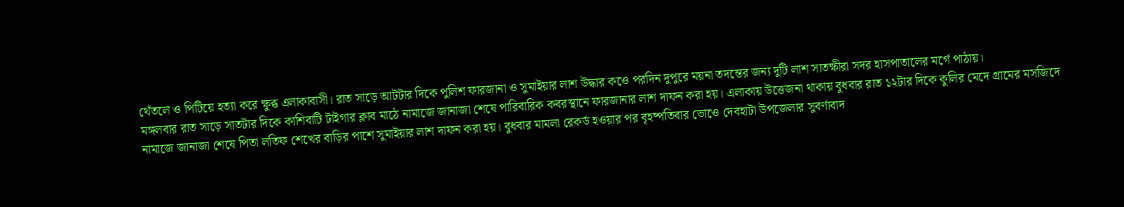থেঁতলে ও পিটিয়ে হত্যা করে ক্ষুব্ধ এলাকাবাসী। রাত সাড়ে আটটার দিকে পুলিশ ফারজানা ও সুমাইয়ার লাশ উদ্ধার কওে পরদিন দুপুরে ময়না তদন্তের জন্য দুটি লাশ সাতক্ষীরা সদর হাসপাতালের মর্গে পাঠায়।
মঙ্গলবার রাত সাড়ে সাতটার দিকে কাশিবাটি টাইগার ক্লাব মাঠে নামাজে জানাজা শেষে পারিবারিক কবরস্থানে ফারজানার লাশ দাফন করা হয়। এলাকায় উত্তেজনা থাকায় বুধবার রাত ১২টার দিকে কুলির মেদে গ্রামের মসজিদে নামাজে জানাজা শেষে পিতা লতিফ শেখের বাড়ির পাশে সুমাইয়ার লাশ দাফন করা হয়। বুধবার মামলা রেকর্ড হওয়ার পর বৃহষ্পতিবার ভোওে দেবহাটা উপজেলার সুবর্ণাবাদ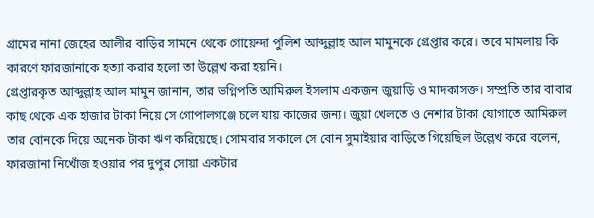গ্রামের নানা জেহের আলীর বাড়ির সামনে থেকে গোয়েন্দা পুলিশ আব্দুল্লাহ আল মামুনকে গ্রেপ্তার করে। তবে মামলায় কি কারণে ফারজানাকে হত্যা করার হলো তা উল্লেখ করা হয়নি।
গ্রেপ্তারকৃত আব্দুল্লাহ আল মামুন জানান, তার ভগ্নিপতি আমিরুল ইসলাম একজন জুয়াড়ি ও মাদকাসক্ত। সম্প্রতি তার বাবার কাছ থেকে এক হাজার টাকা নিয়ে সে গোপালগঞ্জে চলে যায় কাজের জন্য। জুয়া খেলতে ও নেশার টাকা যোগাতে আমিরুল তার বোনকে দিয়ে অনেক টাকা ঋণ করিয়েছে। সোমবার সকালে সে বোন সুমাইয়ার বাড়িতে গিয়েছিল উল্লেখ করে বলেন, ফারজানা নিখোঁজ হওয়ার পর দুপুর সোয়া একটার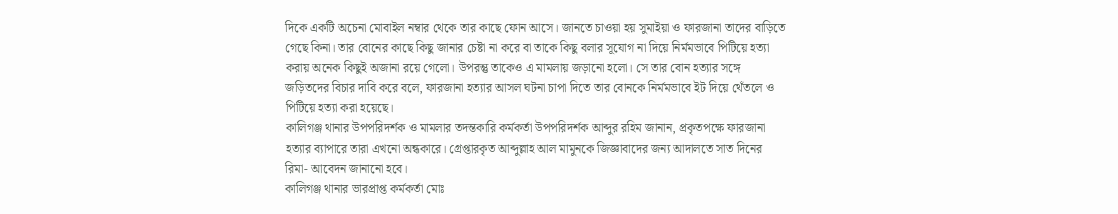দিকে একটি অচেনা মোবাইল নম্বার থেকে তার কাছে ফোন আসে। জানতে চাওয়া হয় সুমাইয়া ও ফারজানা তাদের বাড়িতে গেছে কিনা। তার বোনের কাছে কিছু জানার চেষ্টা না করে বা তাকে কিছু বলার সূযোগ না দিয়ে নির্মমভাবে পিটিয়ে হত্যা করায় অনেক কিছুই অজানা রয়ে গেলো। উপরন্তু তাকেও এ মামলায় জড়ানো হলো। সে তার বোন হত্যার সঙ্গে জড়িতদের বিচার দাবি করে বলে, ফারজানা হত্যার আসল ঘটনা চাপা দিতে তার বোনকে নির্মমভাবে ইট দিয়ে থেঁতলে ও পিটিয়ে হত্যা করা হয়েছে।
কালিগঞ্জ থানার উপপরিদর্শক ও মামলার তদন্তকারি কর্মকর্তা উপপরিদর্শক আব্দুর রহিম জানান, প্রকৃতপক্ষে ফারজানা হত্যার ব্যাপারে তারা এখনো অন্ধকারে। গ্রেপ্তারকৃত আব্দুল্লাহ আল মামুনকে জিজ্ঞাবাদের জন্য আদালতে সাত দিনের রিমা- আবেদন জানানো হবে।
কালিগঞ্জ থানার ভারপ্রাপ্ত কর্মকর্তা মোঃ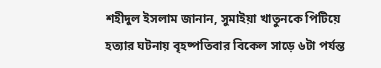শহীদুল ইসলাম জানান, সুমাইয়া খাতুনকে পিটিয়ে হত্যার ঘটনায় বৃহষ্পতিবার বিকেল সাড়ে ৬টা পর্যন্ত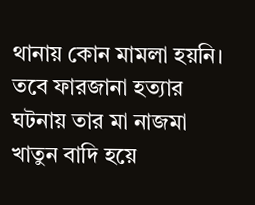থানায় কোন মামলা হয়নি। তবে ফারজানা হত্যার ঘটনায় তার মা নাজমা খাতুন বাদি হয়ে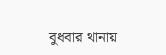বুধবার থানায়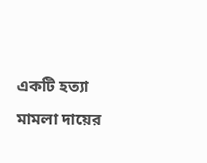একটি হত্যা মামলা দায়ের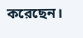করেছেন।